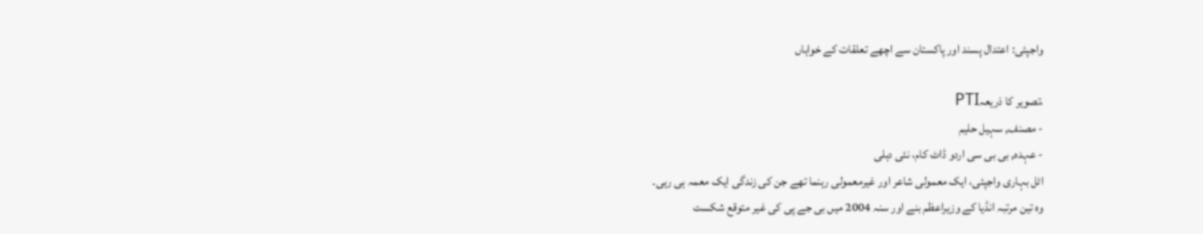واجپئی: اعتدال پسند اور پاکستان سے اچھے تعلقات کے خواہاں

،تصویر کا ذریعہPTI
- مصنف, سہیل حلیم
- عہدہ, بی بی سی اردو ڈاٹ کام، نئی دہلی
اٹل بہاری واجپئی، ایک معمولی شاعر اور غیرمعمولی رہنما تھے جن کی زندگی ایک معمہ ہی رہی۔
وہ تین مرتبہ انڈیا کے وزیراعظم بنے اور سنہ 2004 میں بی جے پی کی غیر متوقع شکست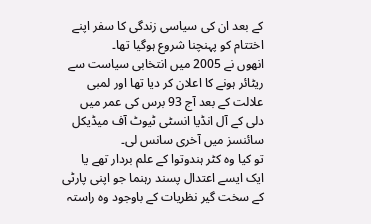کے بعد ان کی سیاسی زندگی کا سفر اپنے اختتام کو پہنچنا شروع ہوگیا تھا۔
انھوں نے 2005 میں انتخابی سیاست سے ریٹائر ہونے کا اعلان کر دیا تھا اور لمبی علالت کے بعد آج 93 برس کی عمر میں دلی کے آل انڈیا انسٹی ٹیوٹ آف میڈیکل سائنسز میں آخری سانس لی۔
تو کیا وہ کٹر ہندوتوا کے علم بردار تھے یا ایک ایسے اعتدال پسند رہنما جو اپنی پارٹی کے سخت گیر نظریات کے باوجود وہ راستہ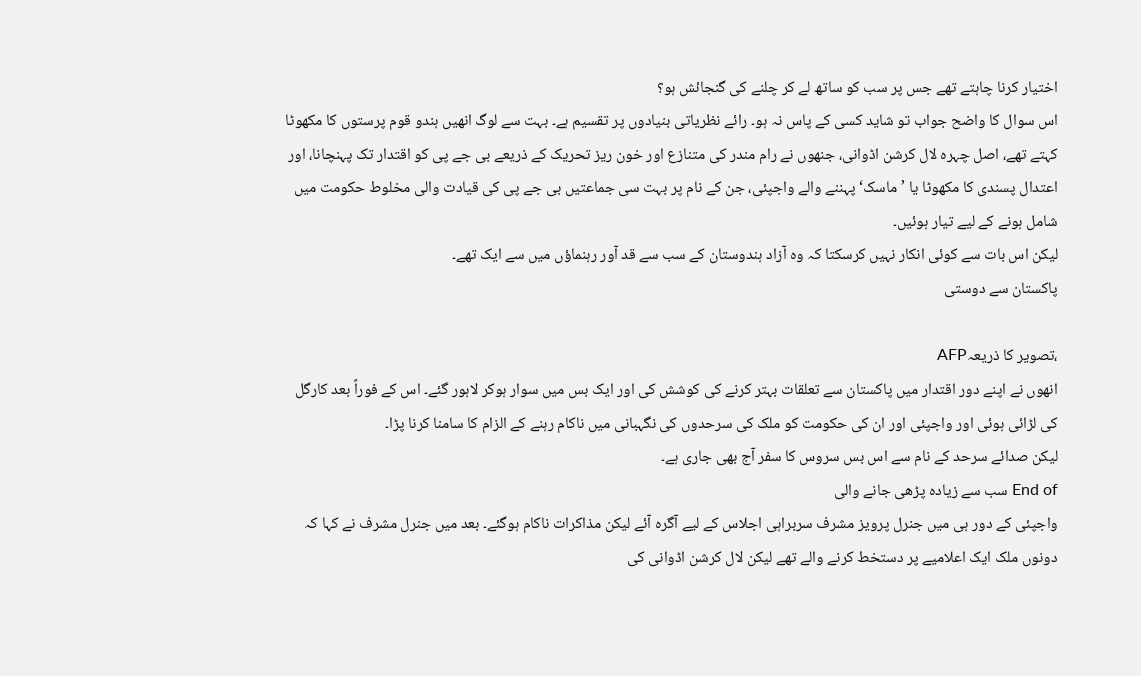اختیار کرنا چاہتے تھے جس پر سب کو ساتھ لے کر چلنے کی گنجائش ہو؟
اس سوال کا واضح جواب تو شاید کسی کے پاس نہ ہو۔ رائے نظریاتی بنیادوں پر تقسیم ہے۔ بہت سے لوگ انھیں ہندو قوم پرستوں کا مکھوٹا کہتے تھے، اصل چہرہ لال کرشن اڈوانی، جنھوں نے رام مندر کی متنازع اور خون ریز تحریک کے ذریعے بی جے پی کو اقتدار تک پہنچانا، اور اعتدال پسندی کا مکھوٹا یا ’ماسک‘ پہننے والے واجپئی، جن کے نام پر بہت سی جماعتیں بی جے پی کی قیادت والی مخلوط حکومت میں شامل ہونے کے لیے تیار ہوئیں۔
لیکن اس بات سے کوئی انکار نہیں کرسکتا کہ وہ آزاد ہندوستان کے سب سے قد آور رہنماؤں میں سے ایک تھے۔
پاکستان سے دوستی

،تصویر کا ذریعہAFP
انھوں نے اپنے دور اقتدار میں پاکستان سے تعلقات بہتر کرنے کی کوشش کی اور ایک بس میں سوار ہوکر لاہور گئے۔ اس کے فوراً بعد کارگل کی لڑائی ہوئی اور واجپئی اور ان کی حکومت کو ملک کی سرحدوں کی نگہبانی میں ناکام رہنے کے الزام کا سامنا کرنا پڑا۔
لیکن صدائے سرحد کے نام سے اس بس سروس کا سفر آج بھی جاری ہے۔
End of سب سے زیادہ پڑھی جانے والی
واجپئی کے دور ہی میں جنرل پرویز مشرف سربراہی اجلاس کے لیے آگرہ آئے لیکن مذاکرات ناکام ہوگئے۔ بعد میں جنرل مشرف نے کہا کہ دونوں ملک ایک اعلامیے پر دستخط کرنے والے تھے لیکن لال کرشن اڈوانی کی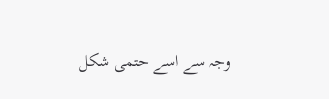وجہ سے اسے حتمی شکل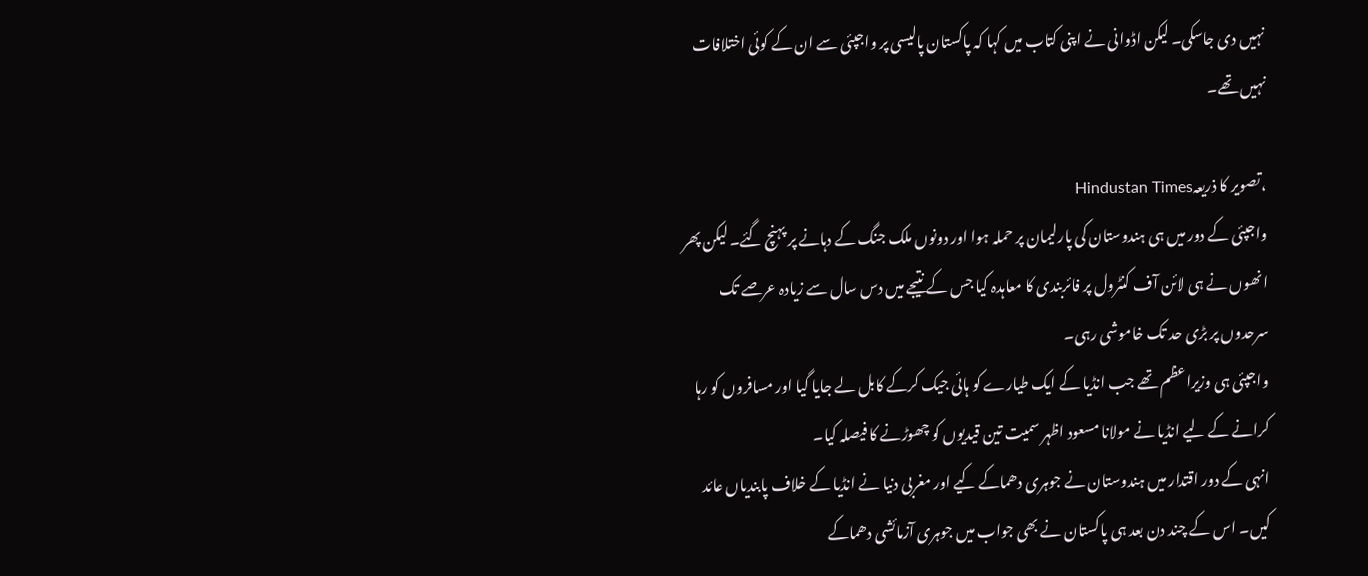نہیں دی جاسکی۔ لیکن اڈوانی نے اپنی کتاب میں کہا کہ پاکستان پالیسی پر واجپئی سے ان کے کوئی اختلافات نہیں تھے۔

،تصویر کا ذریعہHindustan Times
واجپئی کے دور میں ہی ہندوستان کی پارلیمان پر حملہ ہوا اور دونوں ملک جنگ کے دہانے پر پہنچ گئے۔ لیکن پھر انھوں نے ہی لائن آف کنٹرول پر فائربندی کا معاہدہ کیا جس کے نتیجے میں دس سال سے زیادہ عرصے تک سرحدوں پر بڑی حد تک خاموشی رہی۔
واجپئی ہی وزیراعظم تھے جب انڈیا کے ایک طیارے کو ہائی جیک کرکے کابل لے جایا گیا اور مسافروں کو رہا کرانے کے لیے انڈیا نے مولانا مسعود اظہر سمیت تین قیدیوں کو چھوڑنے کا فیصلہ کیا۔
انہی کے دور اقتدار میں ہندوستان نے جوہری دھماکے کیے اور مغربی دنیا نے انڈیا کے خلاف پابندیاں عائد کیں۔ اس کے چند دن بعد ہی پاکستان نے بھی جواب میں جوہری آزمائشی دھماکے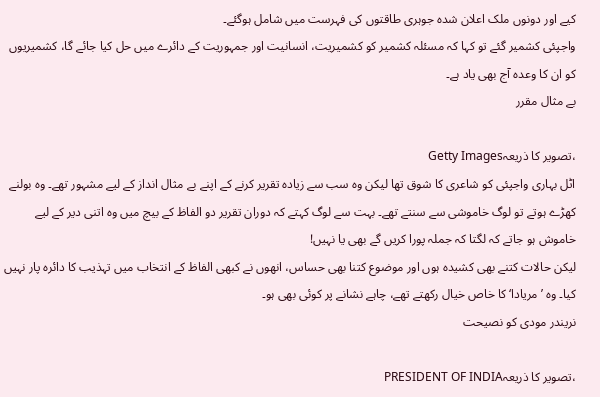کیے اور دونوں ملک اعلان شدہ جوہری طاقتوں کی فہرست میں شامل ہوگئے۔
واجپئی کشمیر گئے تو کہا کہ مسئلہ کشمیر کو کشمیریت، انسانیت اور جمہوریت کے دائرے میں حل کیا جائے گا، کشمیریوں کو ان کا وعدہ آج بھی یاد ہے۔
بے مثال مقرر

،تصویر کا ذریعہGetty Images
اٹل بہاری واجپئی کو شاعری کا شوق تھا لیکن وہ سب سے زیادہ تقریر کرنے کے اپنے بے مثال انداز کے لیے مشہور تھے۔ وہ بولنے کھڑے ہوتے تو لوگ خاموشی سے سنتے تھے۔ بہت سے لوگ کہتے کہ دوران تقریر دو الفاظ کے بیچ میں وہ اتنی دیر کے لیے خاموش ہو جاتے کہ لگتا کہ جملہ پورا کریں گے بھی یا نہیں!
لیکن حالات کتنے بھی کشیدہ ہوں اور موضوع کتنا بھی حساس، انھوں نے کبھی الفاظ کے انتخاب میں تہذیب کا دائرہ پار نہیں کیا۔ وہ ’مریادا‘ کا خاص خیال رکھتے تھے، چاہے نشانے پر کوئی بھی ہو۔
نریندر مودی کو نصیحت

،تصویر کا ذریعہPRESIDENT OF INDIA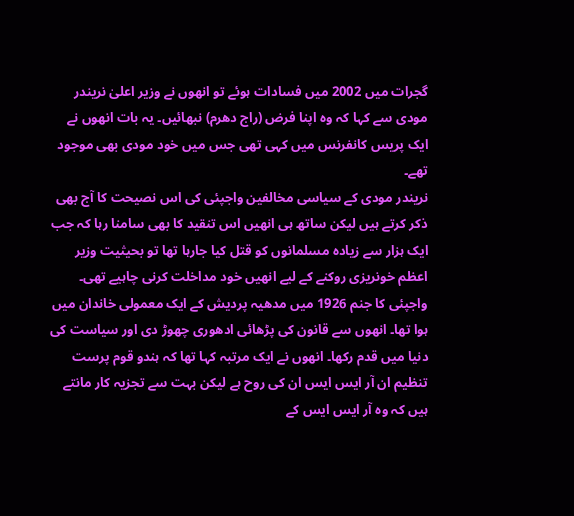گجرات میں 2002 میں فسادات ہوئے تو انھوں نے وزیر اعلیٰ نریندر مودی سے کہا کہ وہ اپنا فرض (راج دھرم) نبھائیں۔ یہ بات انھوں نے ایک پریس کانفرنس میں کہی تھی جس میں خود مودی بھی موجود تھے۔
نریندر مودی کے سیاسی مخالفین واجپئی کی اس نصیحت کا آج بھی ذکر کرتے ہیں لیکن ساتھ ہی انھیں اس تنقید کا بھی سامنا رہا کہ جب ایک ہزار سے زیادہ مسلمانوں کو قتل کیا جارہا تھا تو بحیثیت وزیر اعظم خونریزی روکنے کے لیے انھیں خود مداخلت کرنی چاہیے تھی۔
واجپئی کا جنم 1926 میں مدھیہ پردیش کے ایک معمولی خاندان میں ہوا تھا۔ انھوں سے قانون کی پڑھائی ادھوری چھوڑ دی اور سیاست کی دنیا میں قدم رکھا۔ انھوں نے ایک مرتبہ کہا تھا کہ ہندو قوم پرست تنظیم ان آر ایس ایس ان کی روح ہے لیکن بہت سے تجزیہ کار مانتے ہیں کہ وہ آر ایس ایس کے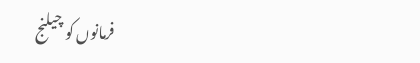فرمانوں کو چیلنج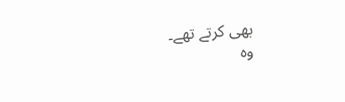بھی کرتے تھے۔
وہ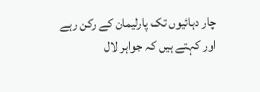چار دہائیوں تک پارلیمان کے رکن رہے اور کہتے ہیں کہ جواہر لال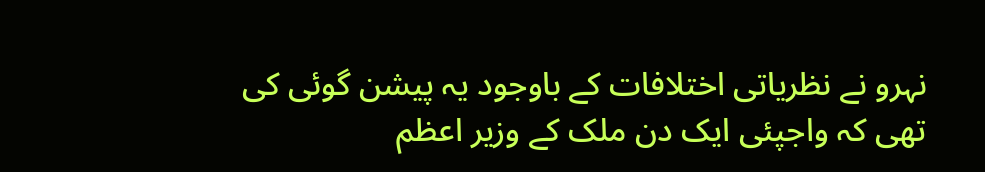نہرو نے نظریاتی اختلافات کے باوجود یہ پیشن گوئی کی تھی کہ واجپئی ایک دن ملک کے وزیر اعظم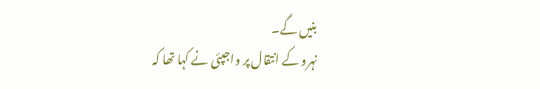بنیں گے۔
نہرو کے انتقال پر واجپئی نے کہا تھا کہ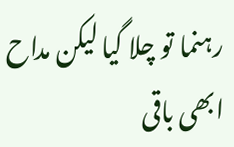رہنما تو چلا گیا لیکن مداح ابھی باقی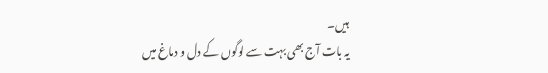ہیں۔
یہ بات آج بھی بہت سے لوگوں کے دل و دماغ میں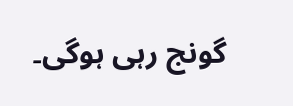گونج رہی ہوگی۔